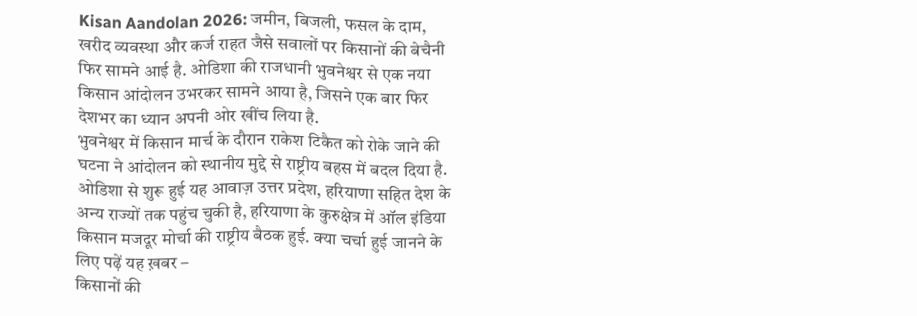Kisan Aandolan 2026: जमीन, बिजली, फसल के दाम, खरीद व्यवस्था और कर्ज राहत जैसे सवालों पर किसानों की बेचैनी फिर सामने आई है. ओडिशा की राजधानी भुवनेश्वर से एक नया किसान आंदोलन उभरकर सामने आया है, जिसने एक बार फिर देशभर का ध्यान अपनी ओर खींच लिया है.
भुवनेश्वर में किसान मार्च के दौरान राकेश टिकैत को रोके जाने की घटना ने आंदोलन को स्थानीय मुद्दे से राष्ट्रीय बहस में बदल दिया है. ओडिशा से शुरू हुई यह आवाज़ उत्तर प्रदेश, हरियाणा सहित देश के अन्य राज्यों तक पहुंच चुकी है, हरियाणा के कुरुक्षेत्र में ऑल इंडिया किसान मजदूर मोर्चा की राष्ट्रीय बैठक हुई. क्या चर्चा हुई जानने के लिए पढ़ें यह ख़बर –
किसानों की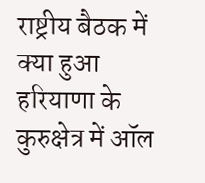राष्ट्रीय बैठक में क्या हुआ
हरियाणा के कुरुक्षेत्र में ऑल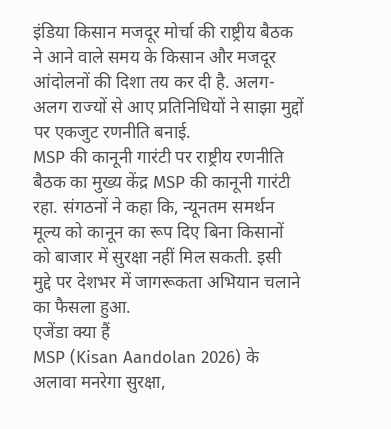इंडिया किसान मजदूर मोर्चा की राष्ट्रीय बैठक ने आने वाले समय के किसान और मजदूर आंदोलनों की दिशा तय कर दी है. अलग-अलग राज्यों से आए प्रतिनिधियों ने साझा मुद्दों पर एकजुट रणनीति बनाई.
MSP की कानूनी गारंटी पर राष्ट्रीय रणनीति
बैठक का मुख्य केंद्र MSP की कानूनी गारंटी रहा. संगठनों ने कहा कि, न्यूनतम समर्थन मूल्य को कानून का रूप दिए बिना किसानों को बाजार में सुरक्षा नहीं मिल सकती. इसी मुद्दे पर देशभर में जागरूकता अभियान चलाने का फैसला हुआ.
एजेंडा क्या हैं
MSP (Kisan Aandolan 2026) के अलावा मनरेगा सुरक्षा,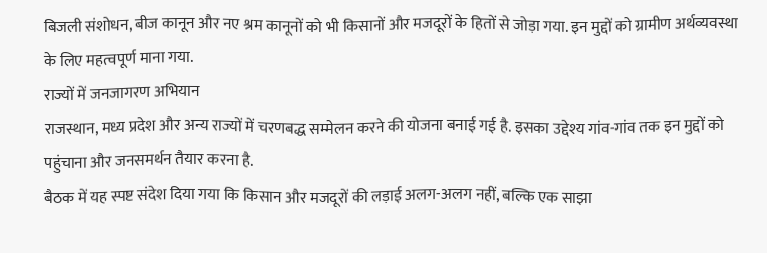बिजली संशोधन, बीज कानून और नए श्रम कानूनों को भी किसानों और मजदूरों के हितों से जोड़ा गया. इन मुद्दों को ग्रामीण अर्थव्यवस्था के लिए महत्वपूर्ण माना गया.
राज्यों में जनजागरण अभियान
राजस्थान, मध्य प्रदेश और अन्य राज्यों में चरणबद्ध सम्मेलन करने की योजना बनाई गई है. इसका उद्देश्य गांव-गांव तक इन मुद्दों को पहुंचाना और जनसमर्थन तैयार करना है.
बैठक में यह स्पष्ट संदेश दिया गया कि किसान और मजदूरों की लड़ाई अलग-अलग नहीं, बल्कि एक साझा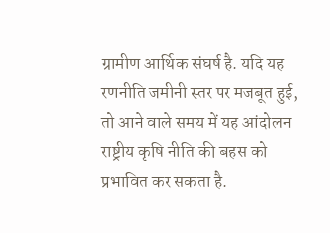ग्रामीण आर्थिक संघर्ष है. यदि यह रणनीति जमीनी स्तर पर मजबूत हुई, तो आने वाले समय में यह आंदोलन राष्ट्रीय कृषि नीति की बहस को प्रभावित कर सकता है.